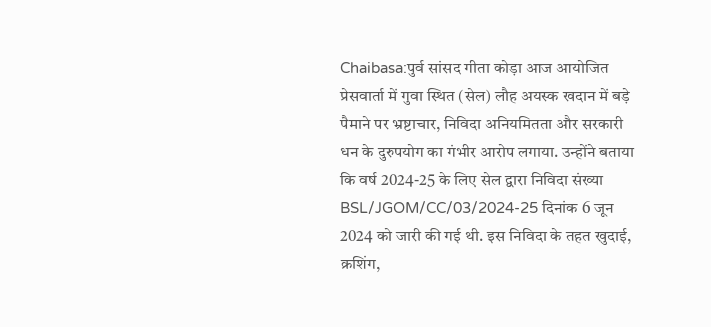Chaibasa:पुर्व सांसद गीता कोड़ा आज आयोजित प्रेसवार्ता में गुवा स्थित (सेल) लौह अयस्क खदान में बड़े पैमाने पर भ्रष्टाचार, निविदा अनियमितता और सरकारी धन के दुरुपयोग का गंभीर आरोप लगाया. उन्होंने बताया कि वर्ष 2024-25 के लिए सेल द्वारा निविदा संख्या BSL/JGOM/CC/03/2024-25 दिनांक 6 जून 2024 को जारी की गई थी. इस निविदा के तहत खुदाई, क्रशिंग,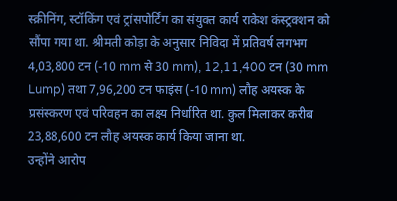स्क्रीनिंग, स्टॉकिंग एवं ट्रांसपोर्टिंग का संयुक्त कार्य राकेश कंस्ट्रक्शन को सौंपा गया था. श्रीमती कोड़ा के अनुसार निविदा में प्रतिवर्ष लगभग 4,03,800 टन (-10 mm से 30 mm), 12,11,400 टन (30 mm Lump) तथा 7,96,200 टन फाइंस (-10 mm) लौह अयस्क के प्रसंस्करण एवं परिवहन का लक्ष्य निर्धारित था. कुल मिलाकर करीब 23,88,600 टन लौह अयस्क कार्य किया जाना था.
उन्होंने आरोप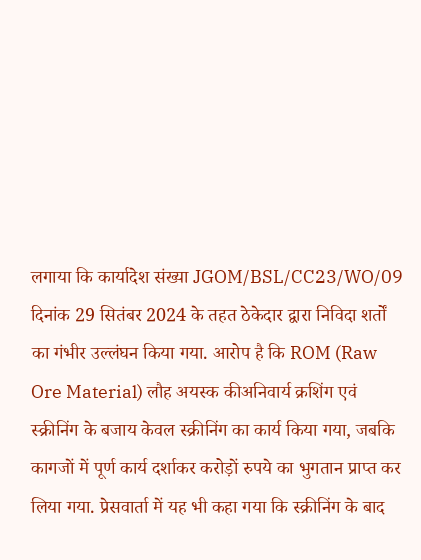लगाया कि कार्यादेश संख्या JGOM/BSL/CC23/WO/09 दिनांक 29 सितंबर 2024 के तहत ठेकेदार द्वारा निविदा शर्तों का गंभीर उल्लंघन किया गया. आरोप है कि ROM (Raw Ore Material) लौह अयस्क कीअनिवार्य क्रशिंग एवं स्क्रीनिंग के बजाय केवल स्क्रीनिंग का कार्य किया गया, जबकि कागजों में पूर्ण कार्य दर्शाकर करोड़ों रुपये का भुगतान प्राप्त कर लिया गया. प्रेसवार्ता में यह भी कहा गया कि स्क्रीनिंग के बाद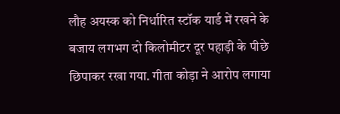लौह अयस्क को निर्धारित स्टॉक यार्ड में रखने के बजाय लगभग दो किलोमीटर दूर पहाड़ी के पीछे छिपाकर रखा गया. गीता कोड़ा ने आरोप लगाया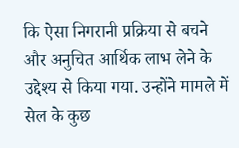कि ऐसा निगरानी प्रक्रिया से बचने और अनुचित आर्थिक लाभ लेने के उद्देश्य से किया गया. उन्होंने मामले में सेल के कुछ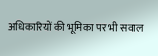अधिकारियों की भूमिका पर भी सवाल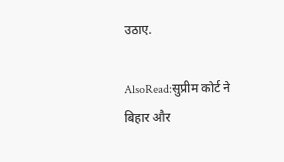उठाए.

AlsoRead:सुप्रीम कोर्ट ने बिहार और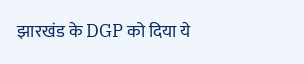झारखंड के DGP को दिया ये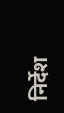निर्देश